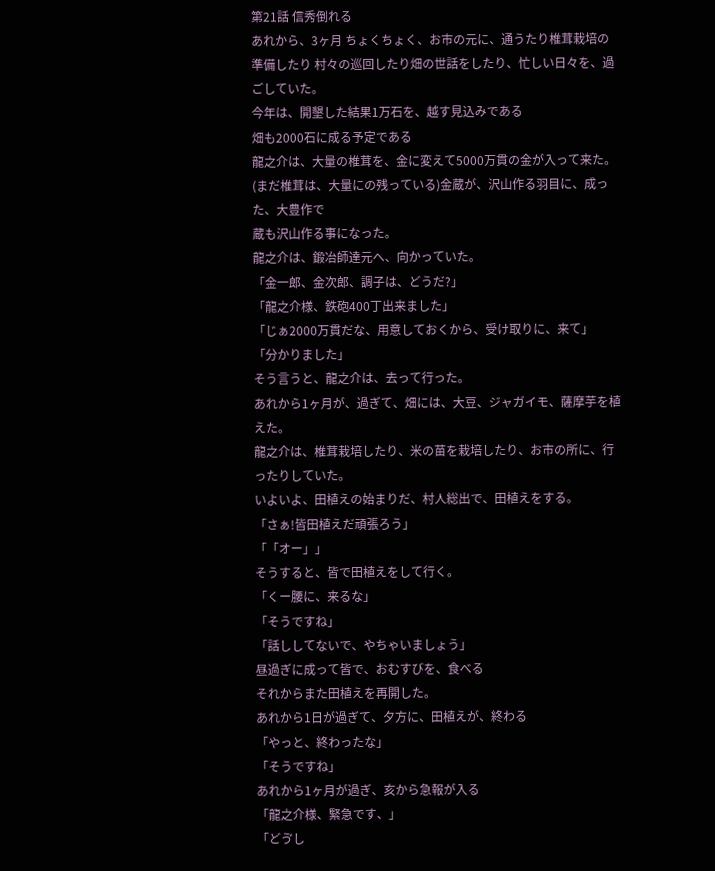第21話 信秀倒れる
あれから、3ヶ月 ちょくちょく、お市の元に、通うたり椎茸栽培の準備したり 村々の巡回したり畑の世話をしたり、忙しい日々を、過ごしていた。
今年は、開墾した結果1万石を、越す見込みである
畑も2000石に成る予定である
龍之介は、大量の椎茸を、金に変えて5000万貫の金が入って来た。(まだ椎茸は、大量にの残っている)金蔵が、沢山作る羽目に、成った、大豊作で
蔵も沢山作る事になった。
龍之介は、鍛冶師達元へ、向かっていた。
「金一郎、金次郎、調子は、どうだ?」
「龍之介様、鉄砲400丁出来ました」
「じぁ2000万貫だな、用意しておくから、受け取りに、来て」
「分かりました」
そう言うと、龍之介は、去って行った。
あれから1ヶ月が、過ぎて、畑には、大豆、ジャガイモ、薩摩芋を植えた。
龍之介は、椎茸栽培したり、米の苗を栽培したり、お市の所に、行ったりしていた。
いよいよ、田植えの始まりだ、村人総出で、田植えをする。
「さぁ!皆田植えだ頑張ろう」
「「オー」」
そうすると、皆で田植えをして行く。
「くー腰に、来るな」
「そうですね」
「話ししてないで、やちゃいましょう」
昼過ぎに成って皆で、おむすびを、食べる
それからまた田植えを再開した。
あれから1日が過ぎて、夕方に、田植えが、終わる
「やっと、終わったな」
「そうですね」
あれから1ヶ月が過ぎ、亥から急報が入る
「龍之介様、緊急です、」
「どゔし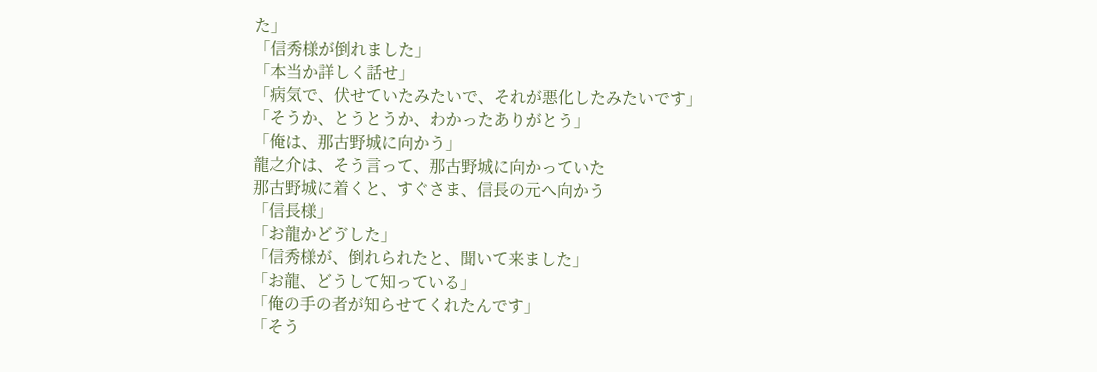た」
「信秀様が倒れました」
「本当か詳しく話せ」
「病気で、伏せていたみたいで、それが悪化したみたいです」
「そうか、とうとうか、わかったありがとう」
「俺は、那古野城に向かう」
龍之介は、そう言って、那古野城に向かっていた
那古野城に着くと、すぐさま、信長の元へ向かう
「信長様」
「お龍かどゔした」
「信秀様が、倒れられたと、聞いて来ました」
「お龍、どうして知っている」
「俺の手の者が知らせてくれたんです」
「そう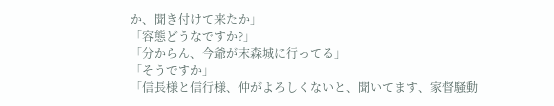か、聞き付けて来たか」
「容態どうなですか?」
「分からん、今爺が末森城に行ってる」
「そうですか」
「信長様と信行様、仲がよろしくないと、聞いてます、家督騒動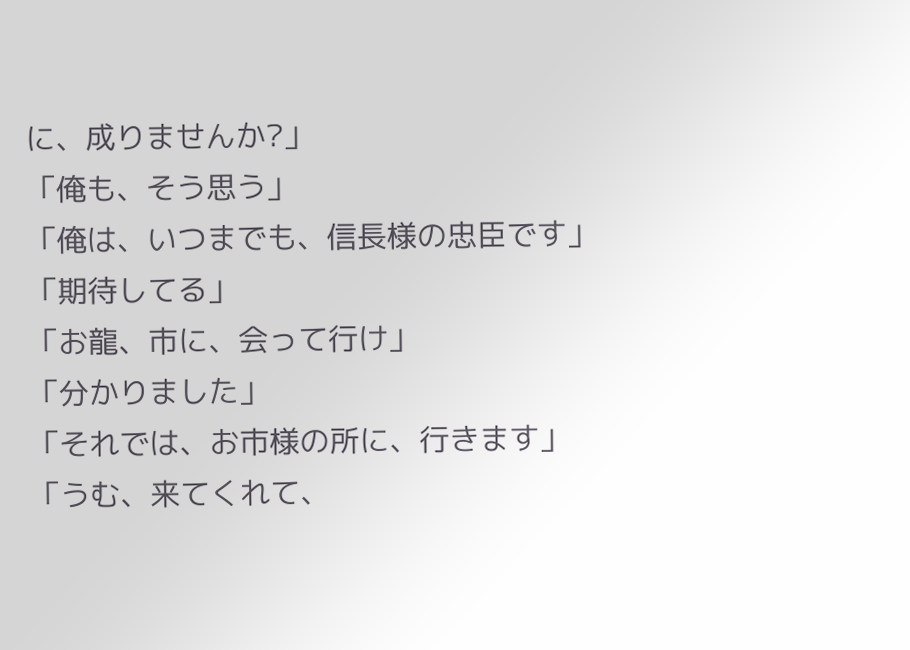に、成りませんか?」
「俺も、そう思う」
「俺は、いつまでも、信長様の忠臣です」
「期待してる」
「お龍、市に、会って行け」
「分かりました」
「それでは、お市様の所に、行きます」
「うむ、来てくれて、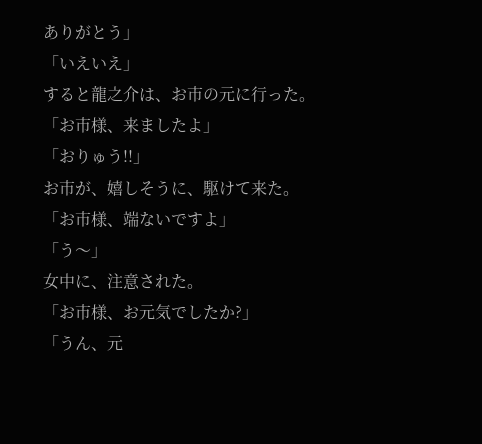ありがとう」
「いえいえ」
すると龍之介は、お市の元に行った。
「お市様、来ましたよ」
「おりゅう!!」
お市が、嬉しそうに、駆けて来た。
「お市様、端ないですよ」
「う〜」
女中に、注意された。
「お市様、お元気でしたか?」
「うん、元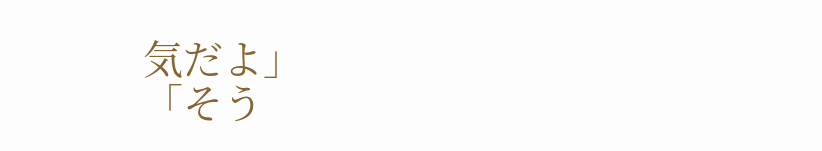気だよ」
「そう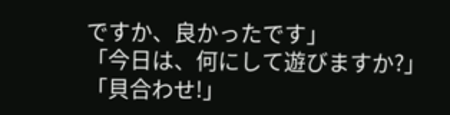ですか、良かったです」
「今日は、何にして遊びますか?」
「貝合わせ!」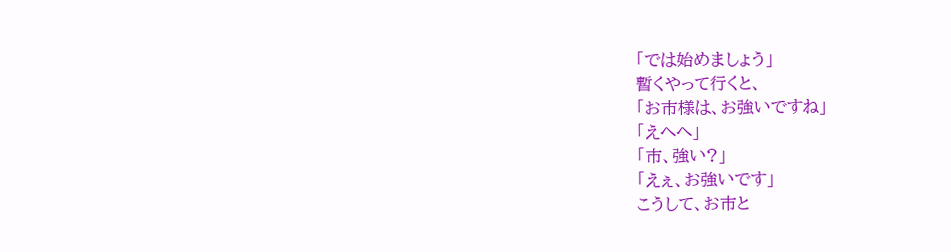「では始めましょう」
暫くやって行くと、
「お市様は、お強いですね」
「えへへ」
「市、強い?」
「えぇ、お強いです」
こうして、お市と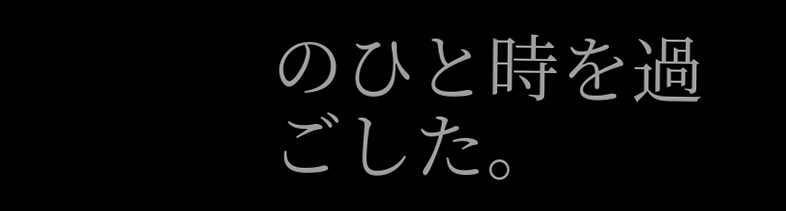のひと時を過ごした。